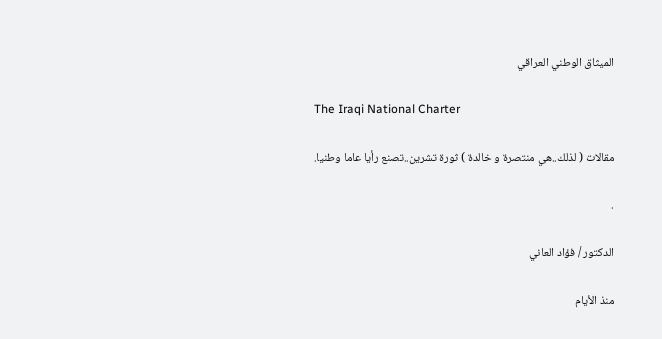الميثاق الوطني العراقي

The Iraqi National Charter

مقالات ( لذلك..هي منتصرة و خالدة ) ثورة تشرين..تصنع رأيا عاما وطنيا.

.

الدكتور / فؤاد العاني

منذ الأيام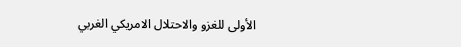الأولى للغزو والاحتلال الامريكي الغربي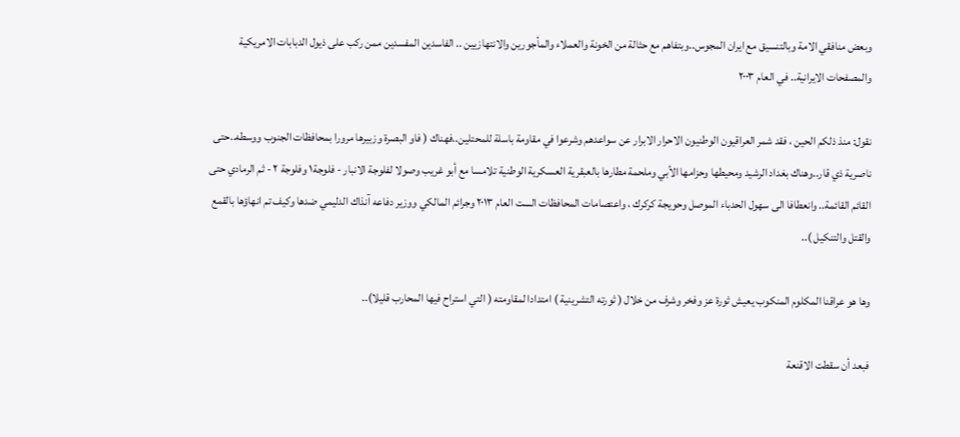وبعض منافقي الامة وبالتنسيق مع ايران المجوس..وبتفاهم مع حثالة من الخونة والعملاء والمأجورين والانتهازيين .. الفاسدين المفسدين ممن ركب على ذيول الدبابات الامريكية والمصفحات الايرانية.. في العام ٢٠٠٣

نقول: منذ ذلكم الحين ، فقد شمر العراقيون الوطنيون الاحرار الابرار عن سواعدهم وشرعوا في مقاومة باسلة للمحتلين..فهناك ( فاو البصرة وزبيرها مرورا بمحافظات الجنوب ووسطه..حتى ناصرية ذي قار..وهناك بغداد الرشيد ومحيطها وحزامها الأبي وملحمة مطارها بالعبقرية العسكرية الوطنية تلامسا مع أبو غريب وصولا لفلوجة الانبار - فلوجة١ وفلوجة ٢ - ثم الرمادي حتى القائم القائمة.. وانعطافا الى سهول الحدباء الموصل وحويجة كركرك ، واعتصامات المحافظات الست العام ٢٠١٣ وجرائم المالكي ووزير دفاعه آنذاك الدليمي ضدها وكيف تم انهاؤها بالقمع والقتل والتنكيل )..

وها هو عراقنا المكلوم المنكوب يعيش ثورة عز وفخر وشرف من خلال ( ثورته التشرينية ) امتدادا لمقاومته ( التي استراح فيها المحارب قليلا)..

فبعد أن سقطت الاقنعة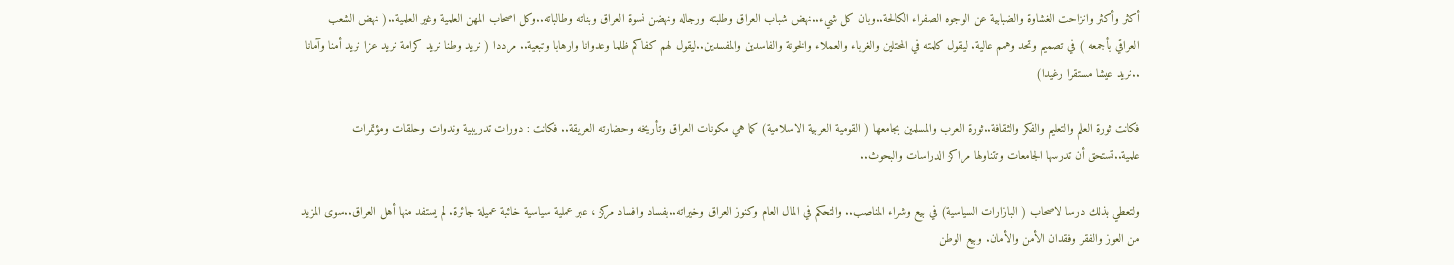أكثر وأكثر وانزاحت الغشاوة والضبابية عن الوجوه الصفراء الكالحة..وبان كل شيء..نهض شباب العراق وطلبته ورجاله ونهضن نسوة العراق وبناته وطالباته..وكل اصحاب المهن العلمية وغير العلمية..( نهض الشعب العراقي بأجمعه ) في تصميم وتحد وهمم عالية. ليقول كلمته في المحتلين والغرباء والعملاء والخونة والفاسدين والمفسدين..ليقول لهم كفاكم ظلما وعدوانا وارهابا وتبعية.. مرددا ( نريد وطنا نريد كرامة نريد عزا نريد أمنا وآمانا ..نريد عيشا مستقرا رغيدا)

فكانت ثورة العلم والتعليم والفكر والثقافة..ثورة العرب والمسلمين بجامعها ( القومية العربية الاسلامية) كما هي مكونات العراق وتأريخه وحضارته العريقة.. فكانت : دورات تدريبية وندوات وحلقات ومؤتمرات علمية..تستحق أن تدرسها الجامعات وتتناولها مراكز الدراسات والبحوث..

ولتعطي بذلك درسا لاصحاب ( البازارات السياسية) في بيع وشراء المناصب.. والتحكم في المال العام وكنوز العراق وخيراته..بفساد وافساد مركز ، عبر عملية سياسية خائبة عميلة جائرة. لم يستفد منها أهل العراق..سوى المزيد من العوز والفقر وفقدان الأمن والأمان. وبيع الوطن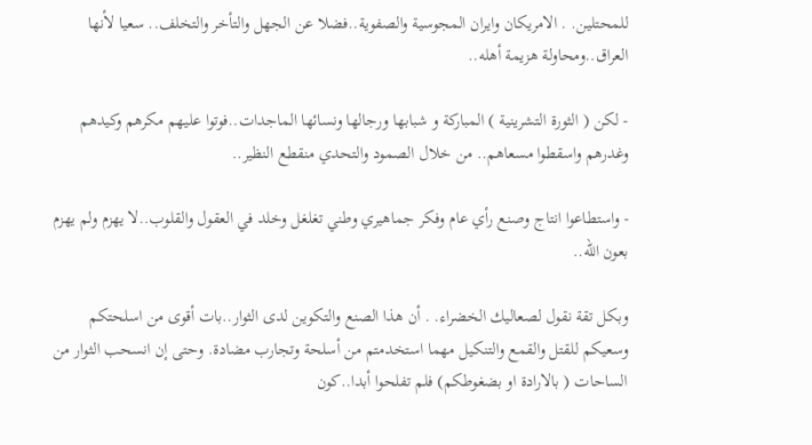للمحتلين. . الامريكان وايران المجوسية والصفوية..فضلا عن الجهل والتأخر والتخلف.. سعيا لأنها العراق..ومحاولة هزيمة أهله..

- لكن ( الثورة التشرينية ) المباركة و شبابها ورجالها ونسائها الماجدات..فوتوا عليهم مكرهم وكيدهم وغدرهم واسقطوا مسعاهم.. من خلال الصمود والتحدي منقطع النظير..

- واستطاعوا انتاج وصنع رأي عام وفكر جماهيري وطني تغلغل وخلد في العقول والقلوب..لا يهزم ولم يهزم بعون الله..

وبكل تقة نقول لصعاليك الخضراء. . أن هذا الصنع والتكوين لدى الثوار..بات أقوى من اسلحتكم وسعيكم للقتل والقمع والتنكيل مهما استخدمتم من أسلحة وتجارب مضادة. وحتى إن انسحب الثوار من الساحات ( بالارادة او بضغوطكم) فلم تفلحوا أبدا..كون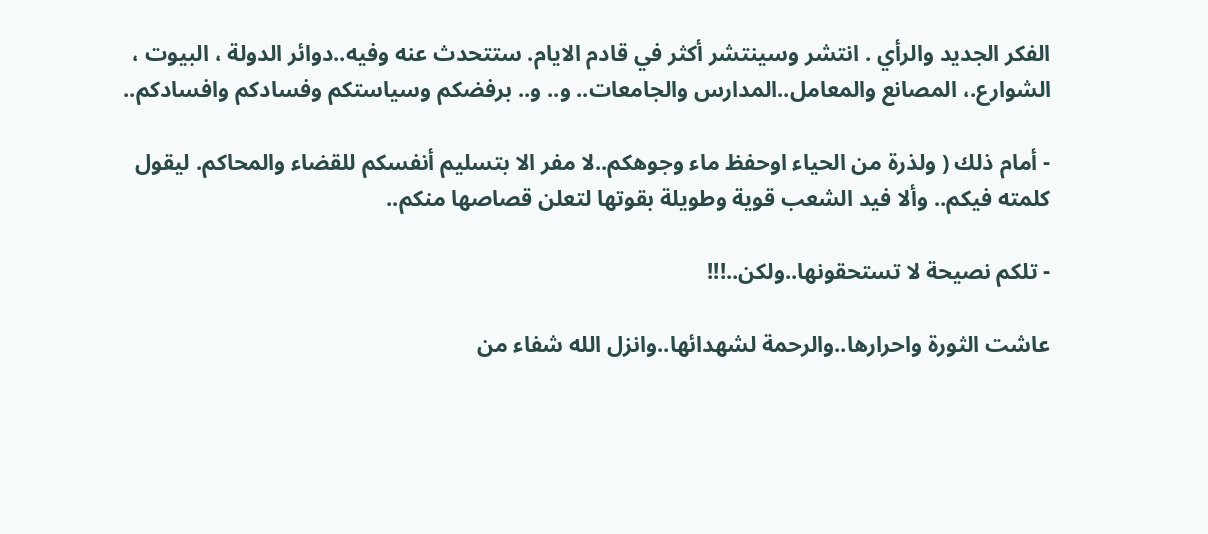الفكر الجديد والرأي . انتشر وسينتشر أكثر في قادم الايام. ستتحدث عنه وفيه..دوائر الدولة ، البيوت ، الشوارع.، المصانع والمعامل..المدارس والجامعات.. و.. و.. برفضكم وسياستكم وفسادكم وافسادكم..

- أمام ذلك ( ولذرة من الحياء اوحفظ ماء وجوهكم..لا مفر الا بتسليم أنفسكم للقضاء والمحاكم. ليقول كلمته فيكم.. وألا فيد الشعب قوية وطويلة بقوتها لتعلن قصاصها منكم..

- تلكم نصيحة لا تستحقونها..ولكن..!!!

عاشت الثورة واحرارها..والرحمة لشهدائها..وانزل الله شفاء من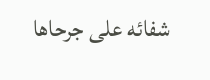شفائه على جرحاها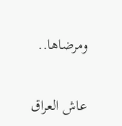ومرضاها..

عاش العراق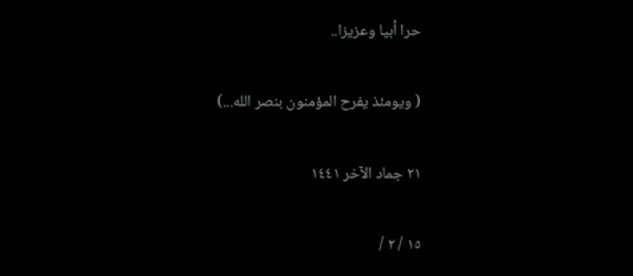حرا أبيا وعزيزا..

( ويومئذ يفرح المؤمنون بنصر الله...)

٢١ جماد الآخر ١٤٤١

١٥ / ٢ /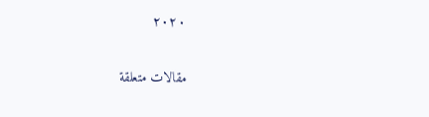٢٠٢٠

مقالات متعلقة